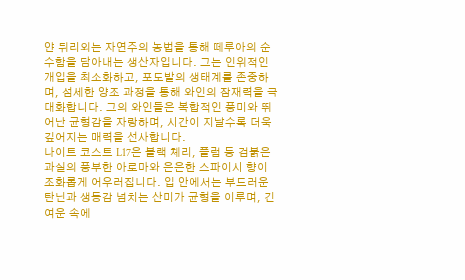얀 뒤리외는 자연주의 농법을 통해 떼루아의 순수함을 담아내는 생산자입니다. 그는 인위적인 개입을 최소화하고, 포도밭의 생태계를 존중하며, 섬세한 양조 과정을 통해 와인의 잠재력을 극대화합니다. 그의 와인들은 복합적인 풍미와 뛰어난 균형감을 자랑하며, 시간이 지날수록 더욱 깊어지는 매력을 선사합니다.
나이트 코스트 L17은 블랙 체리, 플럼 등 검붉은 과실의 풍부한 아로마와 은은한 스파이시 향이 조화롭게 어우러집니다. 입 안에서는 부드러운 탄닌과 생동감 넘치는 산미가 균형을 이루며, 긴 여운 속에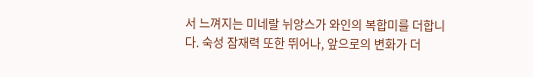서 느껴지는 미네랄 뉘앙스가 와인의 복합미를 더합니다. 숙성 잠재력 또한 뛰어나, 앞으로의 변화가 더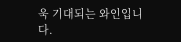욱 기대되는 와인입니다.